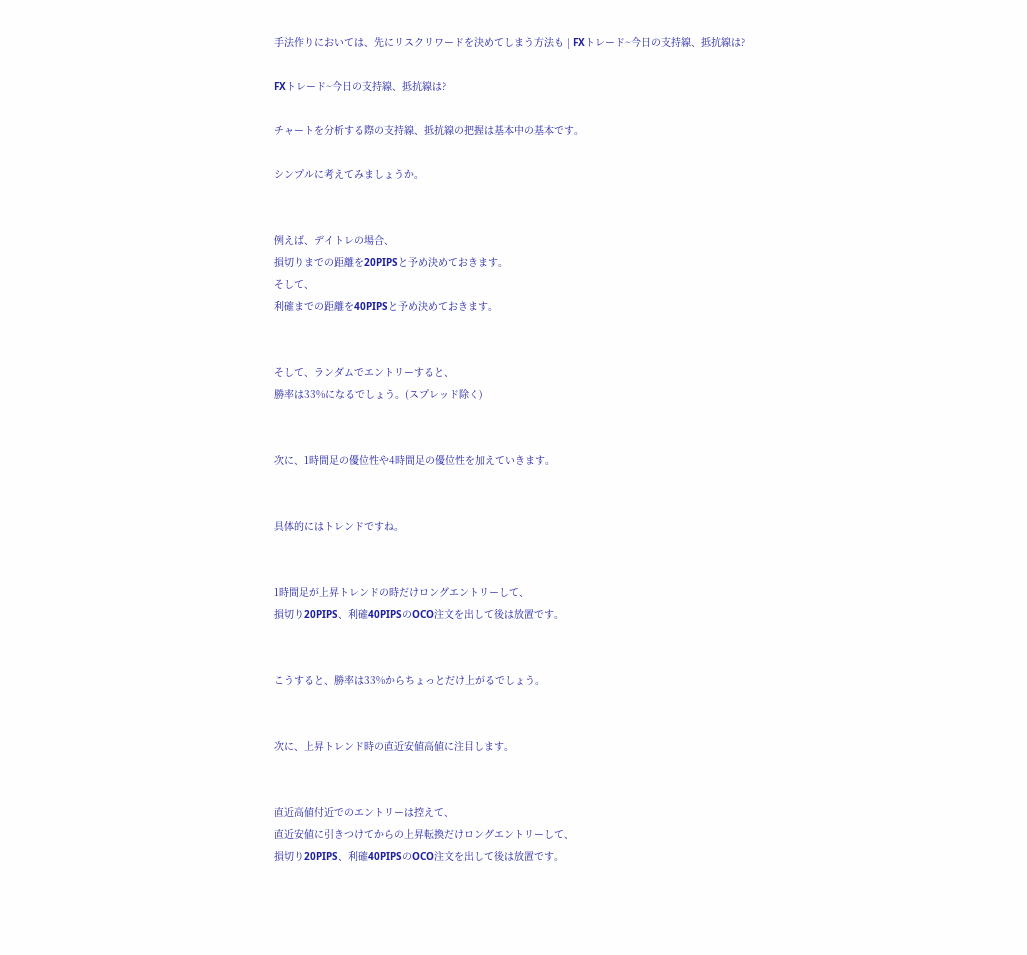手法作りにおいては、先にリスクリワードを決めてしまう方法も | FXトレード~今日の支持線、抵抗線は?

FXトレード~今日の支持線、抵抗線は?

チャートを分析する際の支持線、抵抗線の把握は基本中の基本です。

シンプルに考えてみましょうか。


例えば、デイトレの場合、
損切りまでの距離を20PIPSと予め決めておきます。
そして、
利確までの距離を40PIPSと予め決めておきます。


そして、ランダムでエントリーすると、
勝率は33%になるでしょう。(スプレッド除く)


次に、1時間足の優位性や4時間足の優位性を加えていきます。


具体的にはトレンドですね。


1時間足が上昇トレンドの時だけロングエントリーして、
損切り20PIPS、利確40PIPSのOCO注文を出して後は放置です。


こうすると、勝率は33%からちょっとだけ上がるでしょう。


次に、上昇トレンド時の直近安値高値に注目します。


直近高値付近でのエントリーは控えて、
直近安値に引きつけてからの上昇転換だけロングエントリーして、
損切り20PIPS、利確40PIPSのOCO注文を出して後は放置です。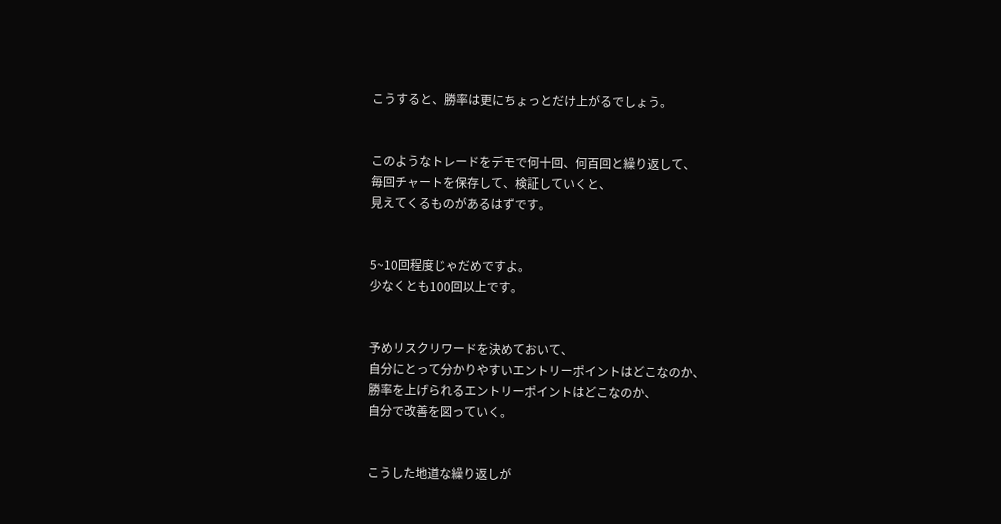こうすると、勝率は更にちょっとだけ上がるでしょう。


このようなトレードをデモで何十回、何百回と繰り返して、
毎回チャートを保存して、検証していくと、
見えてくるものがあるはずです。


5~10回程度じゃだめですよ。
少なくとも100回以上です。


予めリスクリワードを決めておいて、
自分にとって分かりやすいエントリーポイントはどこなのか、
勝率を上げられるエントリーポイントはどこなのか、
自分で改善を図っていく。


こうした地道な繰り返しが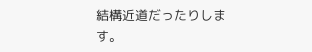結構近道だったりします。